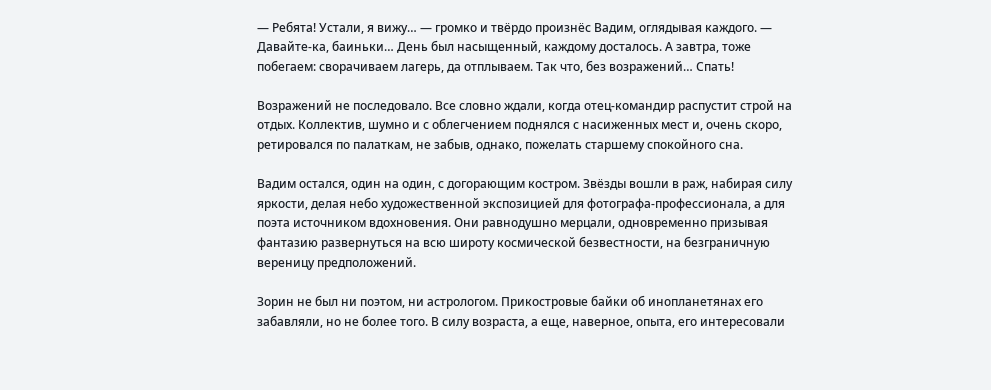— Ребята! Устали, я вижу… — громко и твёрдо произнёс Вадим, оглядывая каждого. — Давайте-ка, баиньки… День был насыщенный, каждому досталось. А завтра, тоже побегаем: сворачиваем лагерь, да отплываем. Так что, без возражений… Спать!

Возражений не последовало. Все словно ждали, когда отец-командир распустит строй на отдых. Коллектив, шумно и с облегчением поднялся с насиженных мест и, очень скоро, ретировался по палаткам, не забыв, однако, пожелать старшему спокойного сна.

Вадим остался, один на один, с догорающим костром. Звёзды вошли в раж, набирая силу яркости, делая небо художественной экспозицией для фотографа-профессионала, а для поэта источником вдохновения. Они равнодушно мерцали, одновременно призывая фантазию развернуться на всю широту космической безвестности, на безграничную вереницу предположений.

Зорин не был ни поэтом, ни астрологом. Прикостровые байки об инопланетянах его забавляли, но не более того. В силу возраста, а еще, наверное, опыта, его интересовали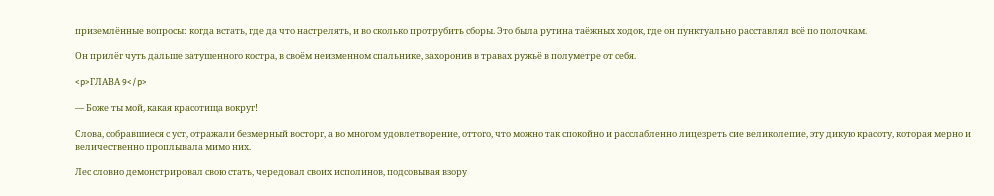приземлённые вопросы: когда встать, где да что настрелять, и во сколько протрубить сборы. Это была рутина таёжных ходок, где он пунктуально расставлял всё по полочкам.

Он прилёг чуть дальше затушенного костра, в своём неизменном спальнике, захоронив в травах ружьё в полуметре от себя.

<p>ГЛАВА 9</p>

— Боже ты мой, какая красотища вокруг!

Слова, собравшиеся с уст, отражали безмерный восторг, а во многом удовлетворение, оттого, что можно так спокойно и расслабленно лицезреть сие великолепие, эту дикую красоту, которая мерно и величественно проплывала мимо них.

Лес словно демонстрировал свою стать, чередовал своих исполинов, подсовывая взору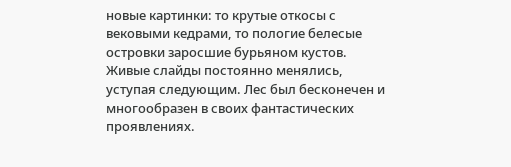новые картинки: то крутые откосы с вековыми кедрами, то пологие белесые островки заросшие бурьяном кустов. Живые слайды постоянно менялись, уступая следующим. Лес был бесконечен и многообразен в своих фантастических проявлениях.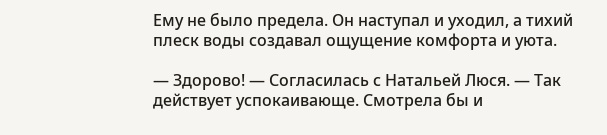Ему не было предела. Он наступал и уходил, а тихий плеск воды создавал ощущение комфорта и уюта.

— Здорово! — Согласилась с Натальей Люся. — Так действует успокаивающе. Смотрела бы и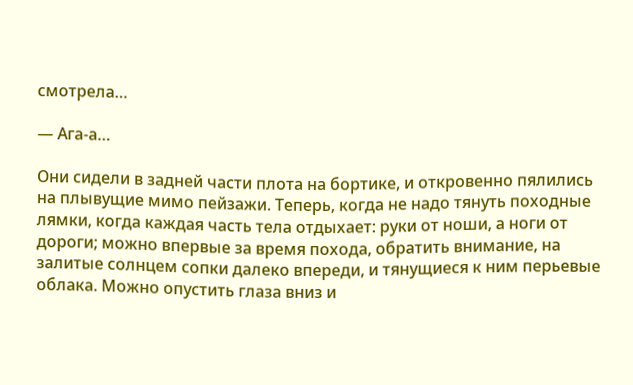смотрела…

— Ага-а…

Они сидели в задней части плота на бортике, и откровенно пялились на плывущие мимо пейзажи. Теперь, когда не надо тянуть походные лямки, когда каждая часть тела отдыхает: руки от ноши, а ноги от дороги; можно впервые за время похода, обратить внимание, на залитые солнцем сопки далеко впереди, и тянущиеся к ним перьевые облака. Можно опустить глаза вниз и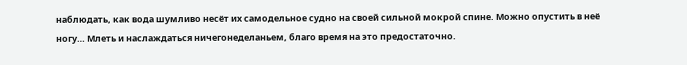наблюдать, как вода шумливо несёт их самодельное судно на своей сильной мокрой спине. Можно опустить в неё ногу… Млеть и наслаждаться ничегонеделаньем, благо время на это предостаточно.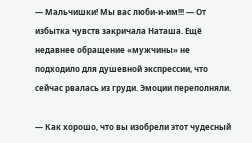— Мальчишки! Мы вас люби-и-им!!! — От избытка чувств закричала Наташа. Ещё недавнее обращение «мужчины» не подходило для душевной экспрессии, что сейчас рвалась из груди. Эмоции переполняли.

— Как хорошо, что вы изобрели этот чудесный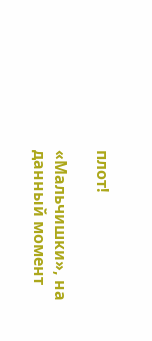плот!

«Мальчишки», на данный момент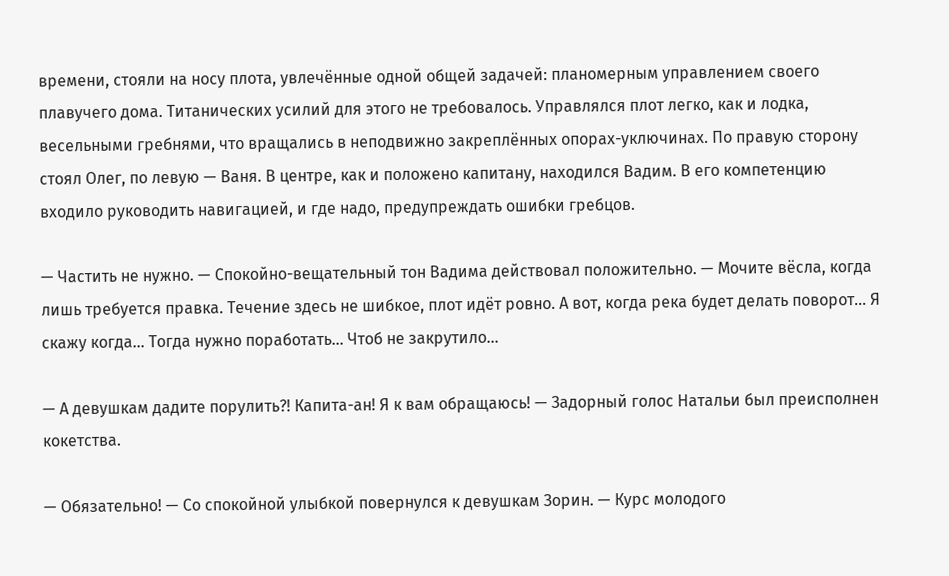времени, стояли на носу плота, увлечённые одной общей задачей: планомерным управлением своего плавучего дома. Титанических усилий для этого не требовалось. Управлялся плот легко, как и лодка, весельными гребнями, что вращались в неподвижно закреплённых опорах-уключинах. По правую сторону стоял Олег, по левую — Ваня. В центре, как и положено капитану, находился Вадим. В его компетенцию входило руководить навигацией, и где надо, предупреждать ошибки гребцов.

— Частить не нужно. — Спокойно-вещательный тон Вадима действовал положительно. — Мочите вёсла, когда лишь требуется правка. Течение здесь не шибкое, плот идёт ровно. А вот, когда река будет делать поворот… Я скажу когда… Тогда нужно поработать… Чтоб не закрутило…

— А девушкам дадите порулить?! Капита-ан! Я к вам обращаюсь! — Задорный голос Натальи был преисполнен кокетства.

— Обязательно! — Со спокойной улыбкой повернулся к девушкам Зорин. — Курс молодого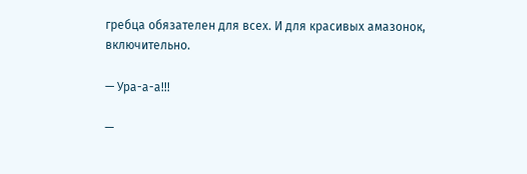гребца обязателен для всех. И для красивых амазонок, включительно.

— Ура-а-а!!!

—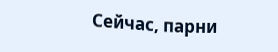Сейчас, парни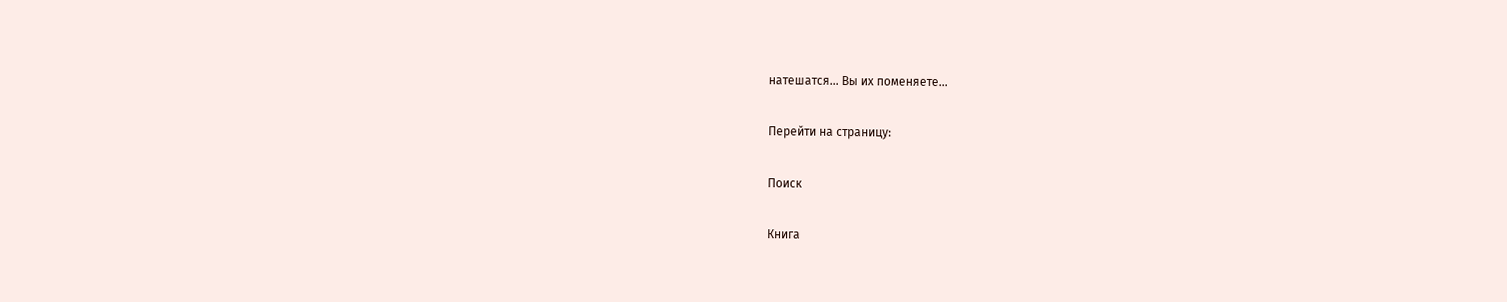натешатся… Вы их поменяете…

Перейти на страницу:

Поиск

Книга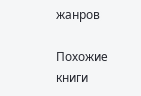жанров

Похожие книги